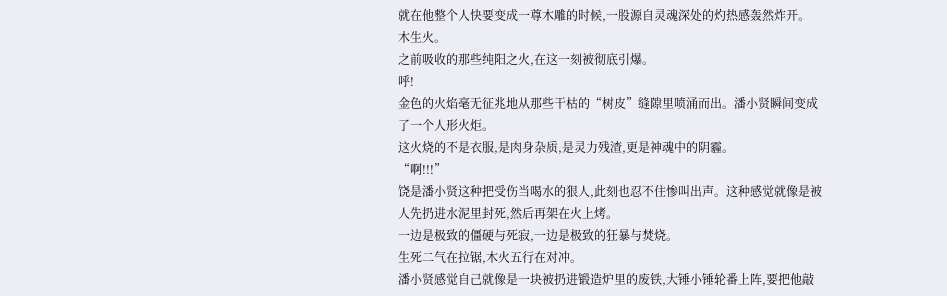就在他整个人快要变成一尊木雕的时候,一股源自灵魂深处的灼热感轰然炸开。
木生火。
之前吸收的那些纯阳之火,在这一刻被彻底引爆。
呼!
金色的火焰毫无征兆地从那些干枯的“树皮”缝隙里喷涌而出。潘小贤瞬间变成了一个人形火炬。
这火烧的不是衣服,是肉身杂质,是灵力残渣,更是神魂中的阴霾。
“啊!!!”
饶是潘小贤这种把受伤当喝水的狠人,此刻也忍不住惨叫出声。这种感觉就像是被人先扔进水泥里封死,然后再架在火上烤。
一边是极致的僵硬与死寂,一边是极致的狂暴与焚烧。
生死二气在拉锯,木火五行在对冲。
潘小贤感觉自己就像是一块被扔进锻造炉里的废铁,大锤小锤轮番上阵,要把他敲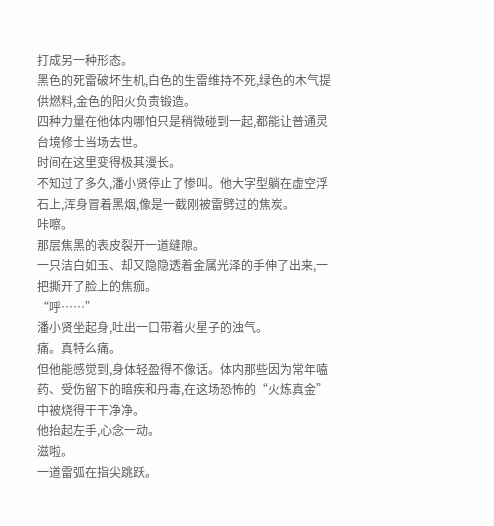打成另一种形态。
黑色的死雷破坏生机,白色的生雷维持不死,绿色的木气提供燃料,金色的阳火负责锻造。
四种力量在他体内哪怕只是稍微碰到一起,都能让普通灵台境修士当场去世。
时间在这里变得极其漫长。
不知过了多久,潘小贤停止了惨叫。他大字型躺在虚空浮石上,浑身冒着黑烟,像是一截刚被雷劈过的焦炭。
咔嚓。
那层焦黑的表皮裂开一道缝隙。
一只洁白如玉、却又隐隐透着金属光泽的手伸了出来,一把撕开了脸上的焦痂。
“呼……”
潘小贤坐起身,吐出一口带着火星子的浊气。
痛。真特么痛。
但他能感觉到,身体轻盈得不像话。体内那些因为常年嗑药、受伤留下的暗疾和丹毒,在这场恐怖的“火炼真金”中被烧得干干净净。
他抬起左手,心念一动。
滋啦。
一道雷弧在指尖跳跃。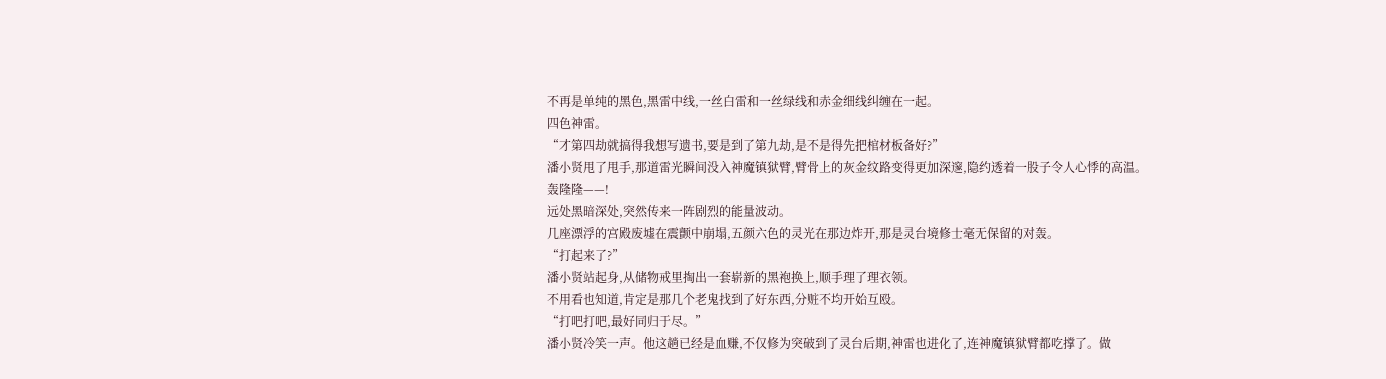不再是单纯的黑色,黑雷中线,一丝白雷和一丝绿线和赤金细线纠缠在一起。
四色神雷。
“才第四劫就搞得我想写遗书,要是到了第九劫,是不是得先把棺材板备好?”
潘小贤甩了甩手,那道雷光瞬间没入神魔镇狱臂,臂骨上的灰金纹路变得更加深邃,隐约透着一股子令人心悸的高温。
轰隆隆——!
远处黑暗深处,突然传来一阵剧烈的能量波动。
几座漂浮的宫殿废墟在震颤中崩塌,五颜六色的灵光在那边炸开,那是灵台境修士毫无保留的对轰。
“打起来了?”
潘小贤站起身,从储物戒里掏出一套崭新的黑袍换上,顺手理了理衣领。
不用看也知道,肯定是那几个老鬼找到了好东西,分赃不均开始互殴。
“打吧打吧,最好同归于尽。”
潘小贤冷笑一声。他这趟已经是血赚,不仅修为突破到了灵台后期,神雷也进化了,连神魔镇狱臂都吃撑了。做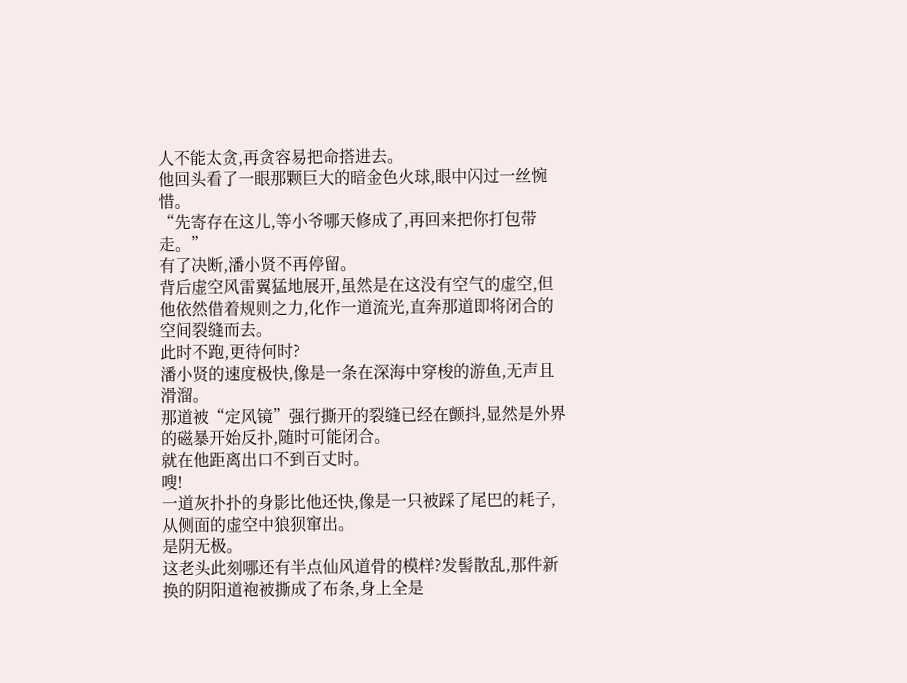人不能太贪,再贪容易把命搭进去。
他回头看了一眼那颗巨大的暗金色火球,眼中闪过一丝惋惜。
“先寄存在这儿,等小爷哪天修成了,再回来把你打包带走。”
有了决断,潘小贤不再停留。
背后虚空风雷翼猛地展开,虽然是在这没有空气的虚空,但他依然借着规则之力,化作一道流光,直奔那道即将闭合的空间裂缝而去。
此时不跑,更待何时?
潘小贤的速度极快,像是一条在深海中穿梭的游鱼,无声且滑溜。
那道被“定风镜”强行撕开的裂缝已经在颤抖,显然是外界的磁暴开始反扑,随时可能闭合。
就在他距离出口不到百丈时。
嗖!
一道灰扑扑的身影比他还快,像是一只被踩了尾巴的耗子,从侧面的虚空中狼狈窜出。
是阴无极。
这老头此刻哪还有半点仙风道骨的模样?发髻散乱,那件新换的阴阳道袍被撕成了布条,身上全是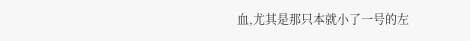血,尤其是那只本就小了一号的左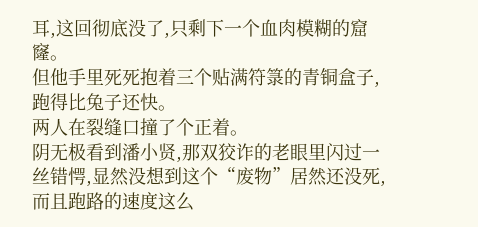耳,这回彻底没了,只剩下一个血肉模糊的窟窿。
但他手里死死抱着三个贴满符箓的青铜盒子,跑得比兔子还快。
两人在裂缝口撞了个正着。
阴无极看到潘小贤,那双狡诈的老眼里闪过一丝错愕,显然没想到这个“废物”居然还没死,而且跑路的速度这么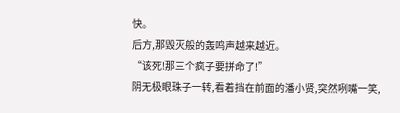快。
后方,那毁灭般的轰鸣声越来越近。
“该死!那三个疯子要拼命了!”
阴无极眼珠子一转,看着挡在前面的潘小贤,突然咧嘴一笑,